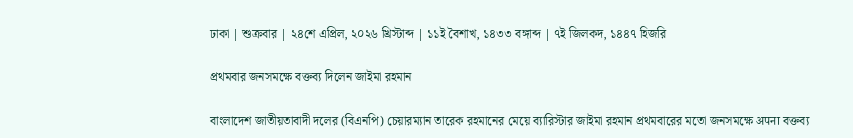ঢাকা | শুক্রবার | ২৪শে এপ্রিল, ২০২৬ খ্রিস্টাব্দ | ১১ই বৈশাখ, ১৪৩৩ বঙ্গাব্দ | ৭ই জিলকদ, ১৪৪৭ হিজরি

প্রথমবার জনসমক্ষে বক্তব্য দিলেন জাইমা রহমান

বাংলাদেশ জাতীয়তাবাদী দলের (বিএনপি) চেয়ারম্যান তারেক রহমানের মেয়ে ব্যারিস্টার জাইমা রহমান প্রথমবারের মতো জনসমক্ষে अपना বক্তব্য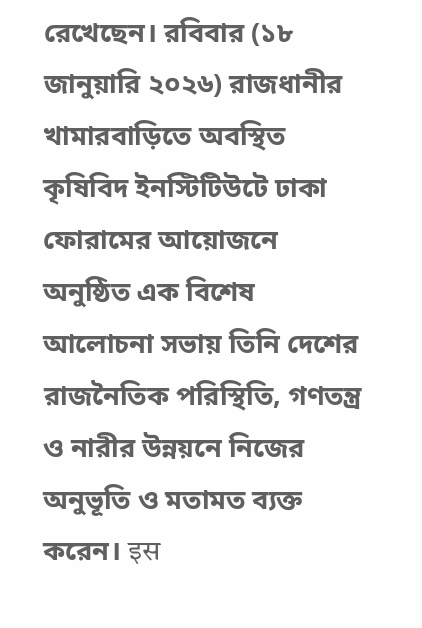রেখেছেন। রবিবার (১৮ জানুয়ারি ২০২৬) রাজধানীর খামারবাড়িতে অবস্থিত কৃষিবিদ ইনস্টিটিউটে ঢাকা ফোরামের আয়োজনে অনুষ্ঠিত এক বিশেষ আলোচনা সভায় তিনি দেশের রাজনৈতিক পরিস্থিতি, গণতন্ত্র ও নারীর উন্নয়নে নিজের অনুভূতি ও মতামত ব্যক্ত করেন। इस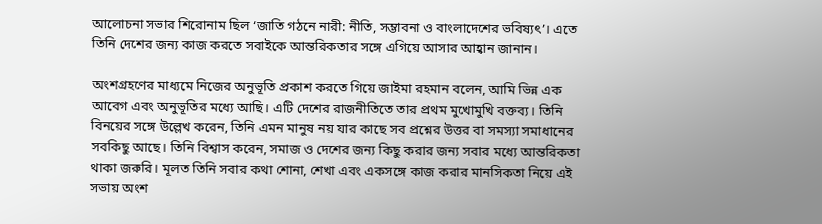আলোচনা সভার শিরোনাম ছিল ‘জাতি গঠনে নারী: নীতি, সম্ভাবনা ও বাংলাদেশের ভবিষ্যৎ’। এতে তিনি দেশের জন্য কাজ করতে সবাইকে আন্তরিকতার সঙ্গে এগিয়ে আসার আহ্বান জানান।

অংশগ্রহণের মাধ্যমে নিজের অনুভূতি প্রকাশ করতে গিয়ে জাইমা রহমান বলেন, আমি ভিন্ন এক আবেগ এবং অনুভূতির মধ্যে আছি। এটি দেশের রাজনীতিতে তার প্রথম মুখোমুখি বক্তব্য। তিনি বিনয়ের সঙ্গে উল্লেখ করেন, তিনি এমন মানুষ নয় যার কাছে সব প্রশ্নের উত্তর বা সমস্যা সমাধানের সবকিছু আছে। তিনি বিশ্বাস করেন, সমাজ ও দেশের জন্য কিছু করার জন্য সবার মধ্যে আন্তরিকতা থাকা জরুরি। মূলত তিনি সবার কথা শোনা, শেখা এবং একসঙ্গে কাজ করার মানসিকতা নিয়ে এই সভায় অংশ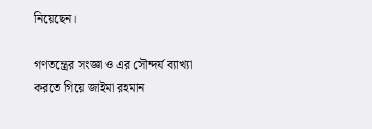নিয়েছেন।

গণতন্ত্রের সংজ্ঞা ও এর সৌন্দর্য ব্যাখ্যা করতে গিয়ে জাইমা রহমান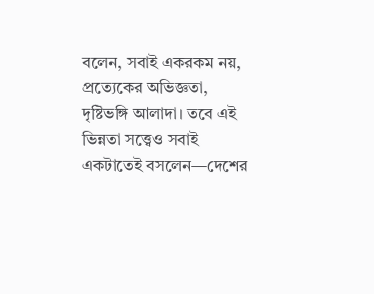বলেন, সবাই একরকম নয়, প্রত্যেকের অভিজ্ঞতা, দৃষ্টিভঙ্গি আলাদা। তবে এই ভিন্নতা সত্ত্বেও সবাই একটাতেই বসলেন—দেশের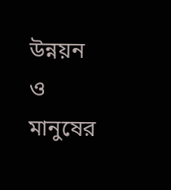উন্নয়ন ও মানুষের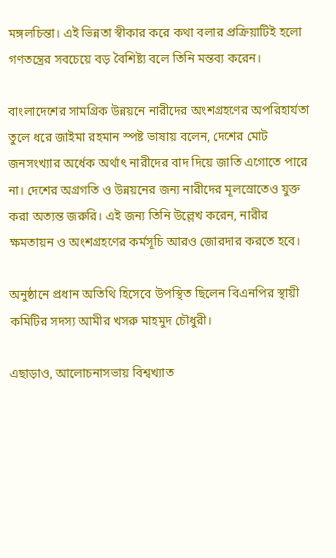মঙ্গলচিন্তা। এই ভিন্নতা স্বীকার করে কথা বলার প্রক্রিয়াটিই হলো গণতন্ত্রের সবচেয়ে বড় বৈশিষ্ট্য বলে তিনি মন্তব্য করেন।

বাংলাদেশের সামগ্রিক উন্নয়নে নারীদের অংশগ্রহণের অপরিহার্যতা তুলে ধরে জাইমা রহমান স্পষ্ট ভাষায় বলেন, দেশের মোট জনসংখ্যার অর্ধেক অর্থাৎ নারীদের বাদ দিয়ে জাতি এগোতে পারে না। দেশের অগ্রগতি ও উন্নয়নের জন্য নারীদের মূলস্রোতেও যুক্ত করা অত্যন্ত জরুরি। এই জন্য তিনি উল্লেখ করেন, নারীর ক্ষমতায়ন ও অংশগ্রহণের কর্মসূচি আরও জোরদার করতে হবে।

অনুষ্ঠানে প্রধান অতিথি হিসেবে উপস্থিত ছিলেন বিএনপির স্থায়ী কমিটির সদস্য আমীর খসরু মাহমুদ চৌধুরী।

এছাড়াও, আলোচনাসভায় বিশ্বখ্যাত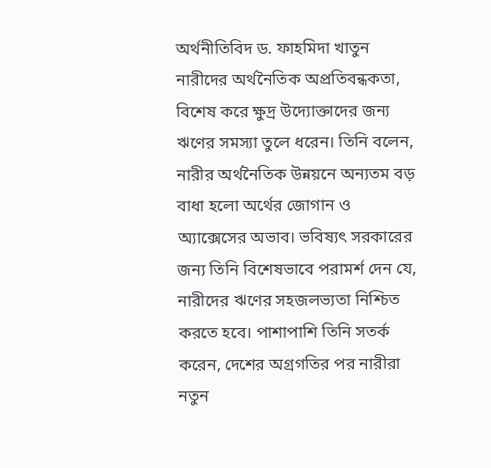অর্থনীতিবিদ ড. ফাহমিদা খাতুন নারীদের অর্থনৈতিক অপ্রতিবন্ধকতা, বিশেষ করে ক্ষুদ্র উদ্যোক্তাদের জন্য ঋণের সমস্যা তুলে ধরেন। তিনি বলেন, নারীর অর্থনৈতিক উন্নয়নে অন্যতম বড় বাধা হলো অর্থের জোগান ও অ্যাক্সেসের অভাব। ভবিষ্যৎ সরকারের জন্য তিনি বিশেষভাবে পরামর্শ দেন যে, নারীদের ঋণের সহজলভ্যতা নিশ্চিত করতে হবে। পাশাপাশি তিনি সতর্ক করেন, দেশের অগ্রগতির পর নারীরা নতুন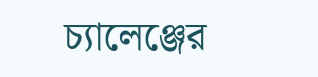চ্যালেঞ্জের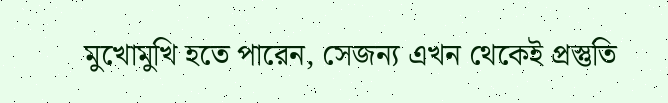মুখোমুখি হতে পারেন, সেজন্য এখন থেকেই প্রস্তুতি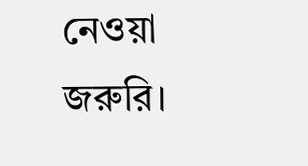নেওয়া জরুরি।